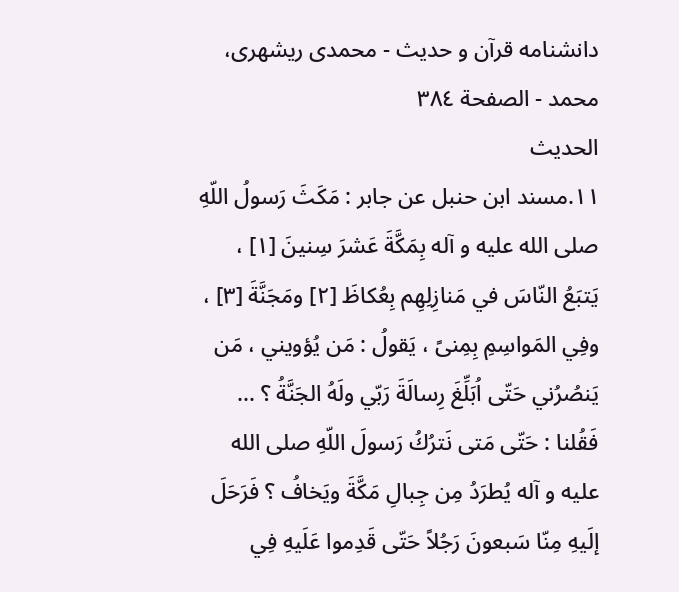دانشنامه قرآن و حديث - محمدی ریشهری، محمد - الصفحة ٣٨٤
الحديث
١١.مسند ابن حنبل عن جابر : مَكَثَ رَسولُ اللّهِ صلى الله عليه و آله بِمَكَّةَ عَشرَ سِنينَ [١] ، يَتبَعُ النّاسَ في مَنازِلِهِم بِعُكاظَ [٢] ومَجَنَّةَ [٣] ، وفِي المَواسِمِ بِمِنىً ، يَقولُ : مَن يُؤويني ، مَن يَنصُرُني حَتّى اُبَلِّغَ رِسالَةَ رَبّي ولَهُ الجَنَّةُ ؟ ... فَقُلنا : حَتّى مَتى نَترُكُ رَسولَ اللّهِ صلى الله عليه و آله يُطرَدُ مِن جِبالِ مَكَّةَ ويَخافُ ؟ فَرَحَلَ إلَيهِ مِنّا سَبعونَ رَجُلاً حَتّى قَدِموا عَلَيهِ فِي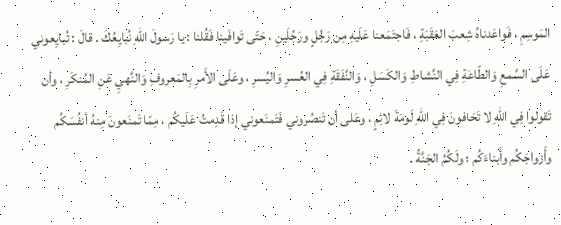المَوسِمِ ، فَواعَدناهُ شِعبَ العَقَبَةِ ، فَاجتَمَعنا عَلَيهِ مِن رَجُلٍ ورَجُلَينِ ، حَتّى تَوافَينا فَقُلنا : يا رَسولَ اللّهِ نُبايِعُكَ . قالَ : تُبايِعوني عَلَى السَّمعِ وَالطّاعَةِ فِي النَّشاطِ وَالكَسَلِ ، وَالنَّفَقَةِ فِي العُسرِ وَاليُسرِ ، وعَلَى الأَمرِ بِالمَعروفِ وَالنَّهيِ عَنِ المُنكَرِ ، وأن تَقولوا فِي اللّهِ لا تَخافونَ فِي اللّهِ لَومَةَ لائِمٍ ، وعَلى أن تَنصُروني فَتَمنَعوني إذا قَدِمتُ عَلَيكُم ، مِمّا تَمنَعونَ مِنهُ أنفُسَكُم وأَزواجَكُم وأَبناءَكُم ؛ ولَكُمُ الجَنَّةُ .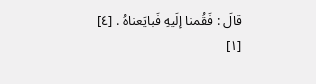قالَ : فَقُمنا إلَيهِ فَبايَعناهُ . [٤]
[١]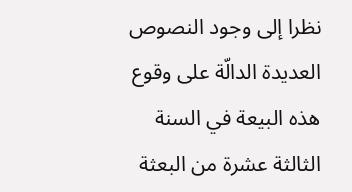نظرا إلى وجود النصوص العديدة الدالّة على وقوع هذه البيعة في السنة الثالثة عشرة من البعثة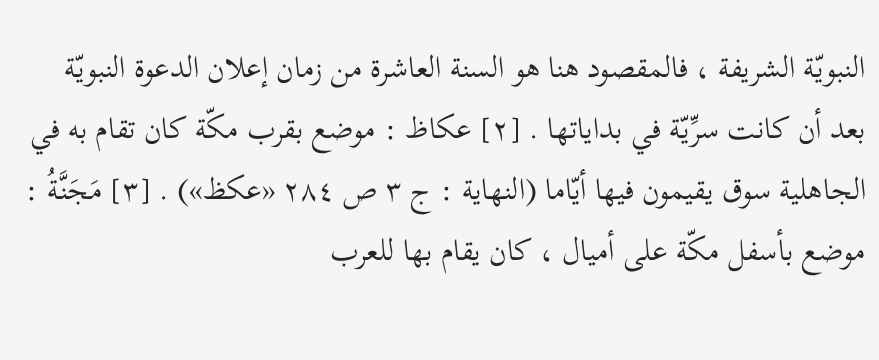النبويّة الشريفة ، فالمقصود هنا هو السنة العاشرة من زمان إعلان الدعوة النبويّة بعد أن كانت سرِّيّة في بداياتها . [٢] عكاظ : موضع بقرب مكّة كان تقام به في الجاهلية سوق يقيمون فيها أيّاما (النهاية : ج ٣ ص ٢٨٤ «عكظ») . [٣] مَجَنَّةُ : موضع بأسفل مكّة على أميال ، كان يقام بها للعرب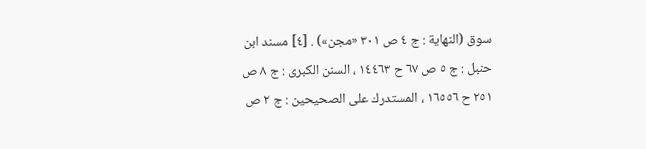سوق (النهاية : ج ٤ ص ٣٠١ «مجن») . [٤] مسند ابن حنبل : ج ٥ ص ٦٧ ح ١٤٤٦٣ ، السنن الكبرى : ج ٨ ص ٢٥١ ح ١٦٥٥٦ ، المستدرك على الصحيحين : ج ٢ ص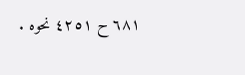٦٨١ ح ٤٢٥١ نحوه .